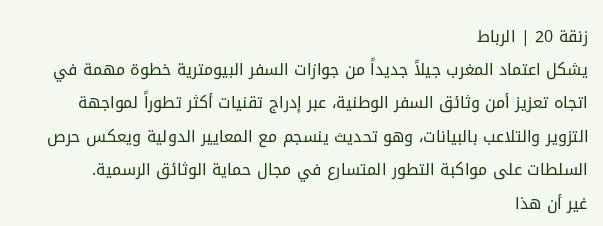زنقة 20 | الرباط
يشكل اعتماد المغرب جيلاً جديداً من جوازات السفر البيومترية خطوة مهمة في اتجاه تعزيز أمن وثائق السفر الوطنية، عبر إدراج تقنيات أكثر تطوراً لمواجهة التزوير والتلاعب بالبيانات، وهو تحديث ينسجم مع المعايير الدولية ويعكس حرص السلطات على مواكبة التطور المتسارع في مجال حماية الوثائق الرسمية.
غير أن هذا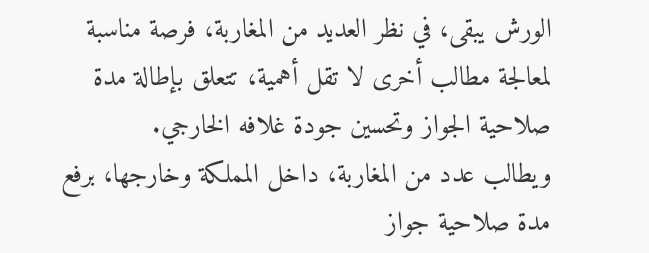الورش يبقى، في نظر العديد من المغاربة، فرصة مناسبة لمعالجة مطالب أخرى لا تقل أهمية، تتعلق بإطالة مدة صلاحية الجواز وتحسين جودة غلافه الخارجي.
ويطالب عدد من المغاربة، داخل المملكة وخارجها، برفع مدة صلاحية جواز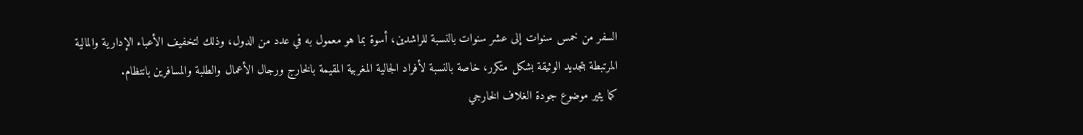السفر من خمس سنوات إلى عشر سنوات بالنسبة للراشدين، أسوة بما هو معمول به في عدد من الدول، وذلك لتخفيف الأعباء الإدارية والمالية المرتبطة بتجديد الوثيقة بشكل متكرر، خاصة بالنسبة لأفراد الجالية المغربية المقيمة بالخارج ورجال الأعمال والطلبة والمسافرين بانتظام.
كما يثير موضوع جودة الغلاف الخارجي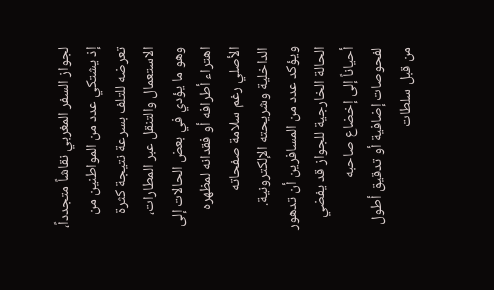لجواز السفر المغربي نقاشاً متجدداً، إذ يشتكي عدد من المواطنين من تعرضه للتلف بسرعة نتيجة كثرة الاستعمال والتنقل عبر المطارات، وهو ما يؤدي في بعض الحالات إلى اهتراء أطرافه أو فقدانه لمظهره الأصلي رغم سلامة صفحاته الداخلية وشريحته الإلكترونية.
ويؤكد عدد من المسافرين أن تدهور الحالة الخارجية للجواز قد يفضي أحياناً إلى إخضاع صاحبه لفحوصات إضافية أو تدقيق أطول من قبل سلطات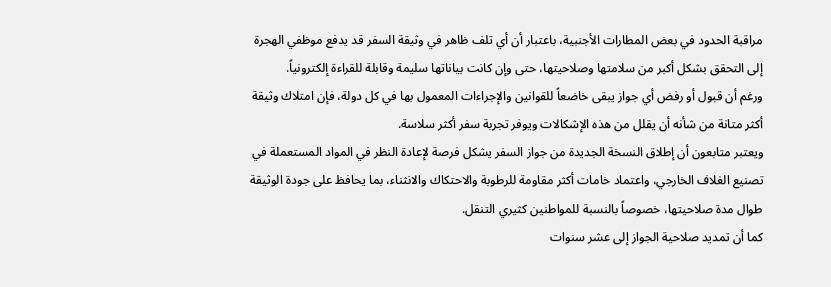مراقبة الحدود في بعض المطارات الأجنبية، باعتبار أن أي تلف ظاهر في وثيقة السفر قد يدفع موظفي الهجرة إلى التحقق بشكل أكبر من سلامتها وصلاحيتها، حتى وإن كانت بياناتها سليمة وقابلة للقراءة إلكترونياً.
ورغم أن قبول أو رفض أي جواز يبقى خاضعاً للقوانين والإجراءات المعمول بها في كل دولة، فإن امتلاك وثيقة أكثر متانة من شأنه أن يقلل من هذه الإشكالات ويوفر تجربة سفر أكثر سلاسة.
ويعتبر متابعون أن إطلاق النسخة الجديدة من جواز السفر يشكل فرصة لإعادة النظر في المواد المستعملة في تصنيع الغلاف الخارجي، واعتماد خامات أكثر مقاومة للرطوبة والاحتكاك والانثناء، بما يحافظ على جودة الوثيقة طوال مدة صلاحيتها، خصوصاً بالنسبة للمواطنين كثيري التنقل.
كما أن تمديد صلاحية الجواز إلى عشر سنوات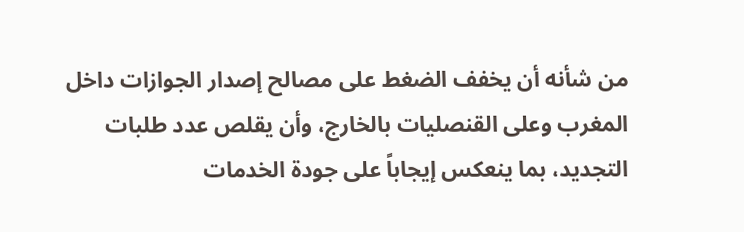من شأنه أن يخفف الضغط على مصالح إصدار الجوازات داخل المغرب وعلى القنصليات بالخارج، وأن يقلص عدد طلبات التجديد، بما ينعكس إيجاباً على جودة الخدمات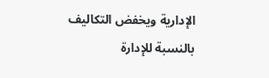الإدارية ويخفض التكاليف بالنسبة للإدارة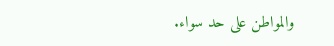والمواطن على حد سواء.